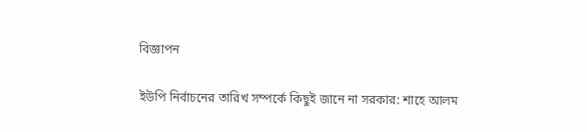বিজ্ঞাপন

ইউপি নির্বাচনের তারিখ সম্পর্কে কিছুই জানে না সরকার: শাহে আলম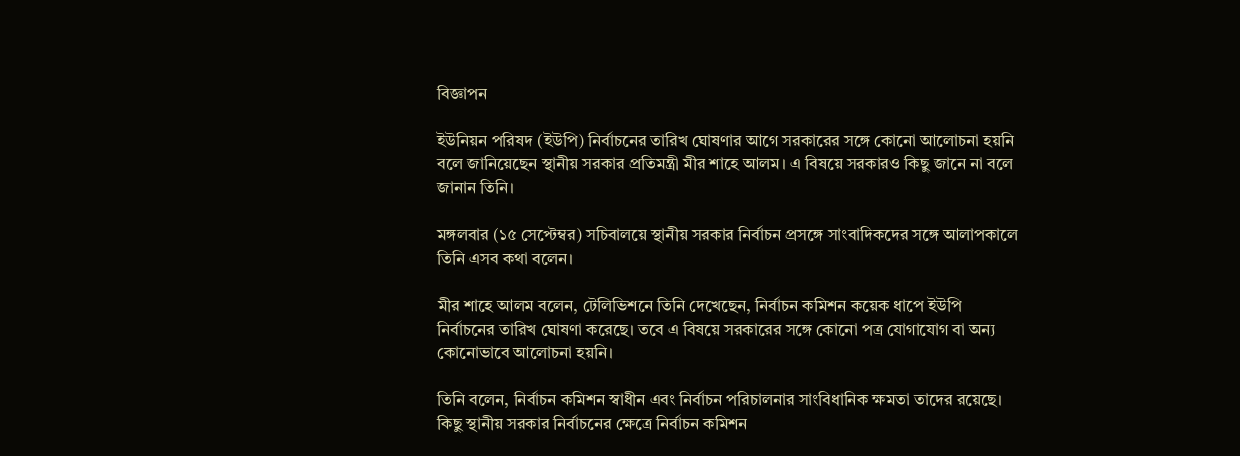বিজ্ঞাপন

ইউনিয়ন পরিষদ (ইউপি) নির্বাচনের তারিখ ঘোষণার আগে সরকারের সঙ্গে কোনো আলোচনা হয়নি বলে জানিয়েছেন স্থানীয় সরকার প্রতিমন্ত্রী মীর শাহে আলম। এ বিষয়ে সরকারও কিছু জানে না বলে জানান তিনি।

মঙ্গলবার (১৫ সেপ্টেম্বর) সচিবালয়ে স্থানীয় সরকার নির্বাচন প্রসঙ্গে সাংবাদিকদের সঙ্গে আলাপকালে তিনি এসব কথা বলেন।

মীর শাহে আলম বলেন, টেলিভিশনে তিনি দেখেছেন, নির্বাচন কমিশন কয়েক ধাপে ইউপি নির্বাচনের তারিখ ঘোষণা করেছে। তবে এ বিষয়ে সরকারের সঙ্গে কোনো পত্র যোগাযোগ বা অন্য কোনোভাবে আলোচনা হয়নি।

তিনি বলেন, নির্বাচন কমিশন স্বাধীন এবং নির্বাচন পরিচালনার সাংবিধানিক ক্ষমতা তাদের রয়েছে। কিছু স্থানীয় সরকার নির্বাচনের ক্ষেত্রে নির্বাচন কমিশন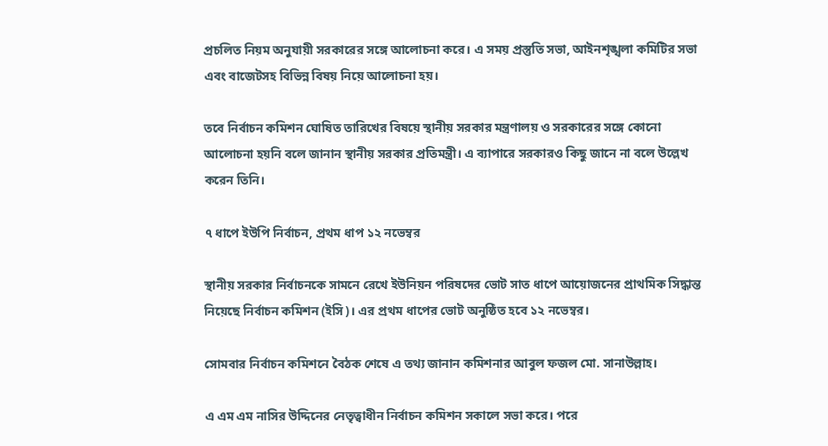প্রচলিত নিয়ম অনুযায়ী সরকারের সঙ্গে আলোচনা করে। এ সময় প্রস্তুতি সভা, আইনশৃঙ্খলা কমিটির সভা এবং বাজেটসহ বিভিন্ন বিষয় নিয়ে আলোচনা হয়।

তবে নির্বাচন কমিশন ঘোষিত তারিখের বিষয়ে স্থানীয় সরকার মন্ত্রণালয় ও সরকারের সঙ্গে কোনো আলোচনা হয়নি বলে জানান স্থানীয় সরকার প্রতিমন্ত্রী। এ ব্যাপারে সরকারও কিছু জানে না বলে উল্লেখ করেন তিনি।

৭ ধাপে ইউপি নির্বাচন, প্রথম ধাপ ১২ নভেম্বর

স্থানীয় সরকার নির্বাচনকে সামনে রেখে ইউনিয়ন পরিষদের ভোট সাত ধাপে আয়োজনের প্রাথমিক সিদ্ধান্ত নিয়েছে নির্বাচন কমিশন (ইসি)। এর প্রথম ধাপের ভোট অনুষ্ঠিত হবে ১২ নভেম্বর।

সোমবার নির্বাচন কমিশনে বৈঠক শেষে এ তথ্য জানান কমিশনার আবুল ফজল মো. সানাউল্লাহ।

এ এম এম নাসির উদ্দিনের নেতৃত্বাধীন নির্বাচন কমিশন সকালে সভা করে। পরে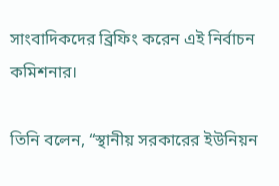সাংবাদিকদের ব্রিফিং করেন এই নির্বাচন কমিশনার।

তিনি বলেন, “স্থানীয় সরকারের ইউনিয়ন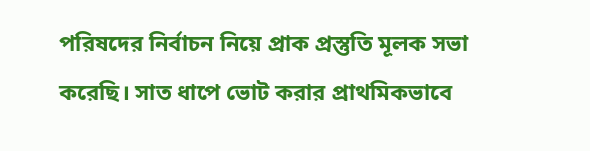পরিষদের নির্বাচন নিয়ে প্রাক প্রস্তুতি মূলক সভা করেছি। সাত ধাপে ভোট করার প্রাথমিকভাবে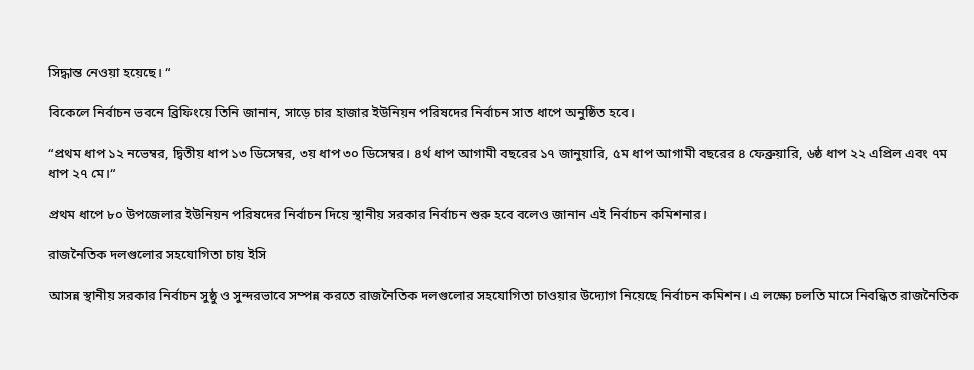সিদ্ধান্ত নেওয়া হয়েছে। “

বিকেলে নির্বাচন ভবনে ব্রিফিংয়ে তিনি জানান, সাড়ে চার হাজার ইউনিয়ন পরিষদের নির্বাচন সাত ধাপে অনুষ্ঠিত হবে।

“প্রথম ধাপ ১২ নভেম্বর, দ্বিতীয় ধাপ ১৩ ডিসেম্বর, ৩য় ধাপ ৩০ ডিসেম্বর। ৪র্থ ধাপ আগামী বছরের ১৭ জানুয়ারি, ৫ম ধাপ আগামী বছরের ৪ ফেব্রুয়ারি, ৬ষ্ঠ ধাপ ২২ এপ্রিল এবং ৭ম ধাপ ২৭ মে।“

প্রথম ধাপে ৮০ উপজেলার ইউনিয়ন পরিষদের নির্বাচন দিয়ে স্থানীয় সরকার নির্বাচন শুরু হবে বলেও জানান এই নির্বাচন কমিশনার।

রাজনৈতিক দলগুলোর সহযোগিতা চায় ইসি

আসন্ন স্থানীয় সরকার নির্বাচন সুষ্ঠু ও সুন্দরভাবে সম্পন্ন করতে রাজনৈতিক দলগুলোর সহযোগিতা চাওয়ার উদ্যোগ নিয়েছে নির্বাচন কমিশন। এ লক্ষ্যে চলতি মাসে নিবন্ধিত রাজনৈতিক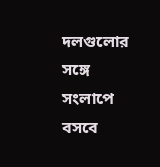দলগুলোর সঙ্গে সংলাপে বসবে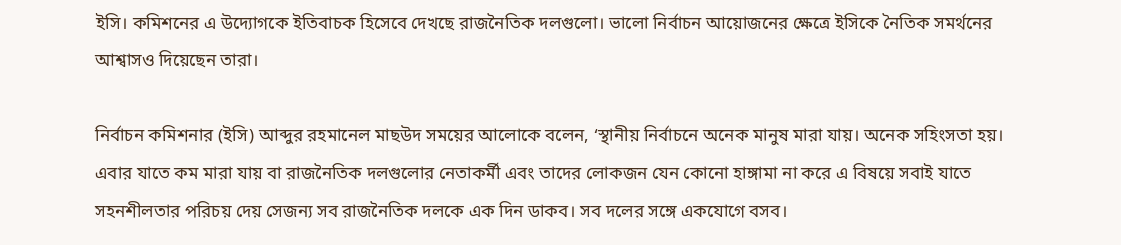ইসি। কমিশনের এ উদ্যোগকে ইতিবাচক হিসেবে দেখছে রাজনৈতিক দলগুলো। ভালো নির্বাচন আয়োজনের ক্ষেত্রে ইসিকে নৈতিক সমর্থনের আশ্বাসও দিয়েছেন তারা।

নির্বাচন কমিশনার (ইসি) আব্দুর রহমানেল মাছউদ সময়ের আলোকে বলেন, ‘স্থানীয় নির্বাচনে অনেক মানুষ মারা যায়। অনেক সহিংসতা হয়। এবার যাতে কম মারা যায় বা রাজনৈতিক দলগুলোর নেতাকর্মী এবং তাদের লোকজন যেন কোনো হাঙ্গামা না করে এ বিষয়ে সবাই যাতে সহনশীলতার পরিচয় দেয় সেজন্য সব রাজনৈতিক দলকে এক দিন ডাকব। সব দলের সঙ্গে একযোগে বসব।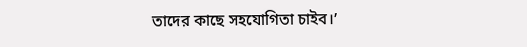তাদের কাছে সহযোগিতা চাইব।’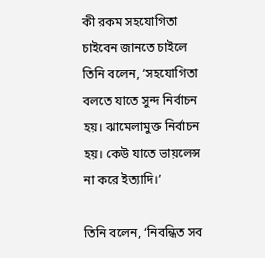কী রকম সহযোগিতা চাইবেন জানতে চাইলে তিনি বলেন, ‘সহযোগিতা বলতে যাতে সুন্দ নির্বাচন হয়। ঝামেলামুক্ত নির্বাচন হয়। কেউ যাতে ভায়লেন্স না করে ইত্যাদি।’

তিনি বলেন, ‘নিবন্ধিত সব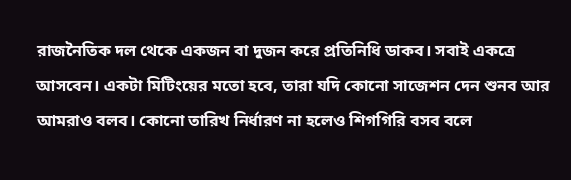রাজনৈতিক দল থেকে একজন বা দুজন করে প্রতিনিধি ডাকব। সবাই একত্রে আসবেন। একটা মিটিংয়ের মতো হবে, তারা যদি কোনো সাজেশন দেন শুনব আর আমরাও বলব। কোনো তারিখ নির্ধারণ না হলেও শিগগিরি বসব বলে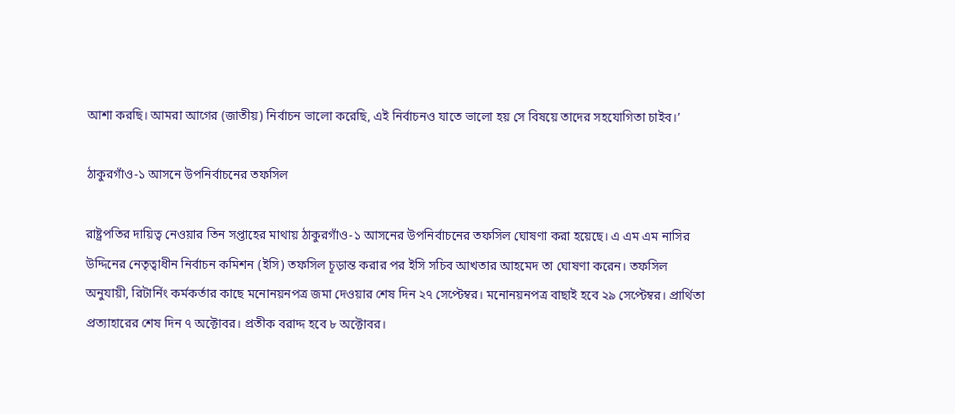আশা করছি। আমরা আগের (জাতীয়) নির্বাচন ভালো করেছি, এই নির্বাচনও যাতে ভালো হয় সে বিষয়ে তাদের সহযোগিতা চাইব।’

ঠাকুরগাঁও-১ আসনে উপনির্বাচনের তফসিল

রাষ্ট্রপতির দায়িত্ব নেওয়ার তিন সপ্তাহের মাথায় ঠাকুরগাঁও-১ আসনের উপনির্বাচনের তফসিল ঘোষণা করা হয়েছে। এ এম এম নাসির উদ্দিনের নেতৃত্বাধীন নির্বাচন কমিশন (ইসি) তফসিল চূড়ান্ত করার পর ইসি সচিব আখতার আহমেদ তা ঘোষণা করেন। তফসিল অনুযায়ী, রিটার্নিং কর্মকর্তার কাছে মনোনয়নপত্র জমা দেওয়ার শেষ দিন ২৭ সেপ্টেম্বর। মনোনয়নপত্র বাছাই হবে ২৯ সেপ্টেম্বর। প্রার্থিতা প্রত্যাহারের শেষ দিন ৭ অক্টোবর। প্রতীক বরাদ্দ হবে ৮ অক্টোবর।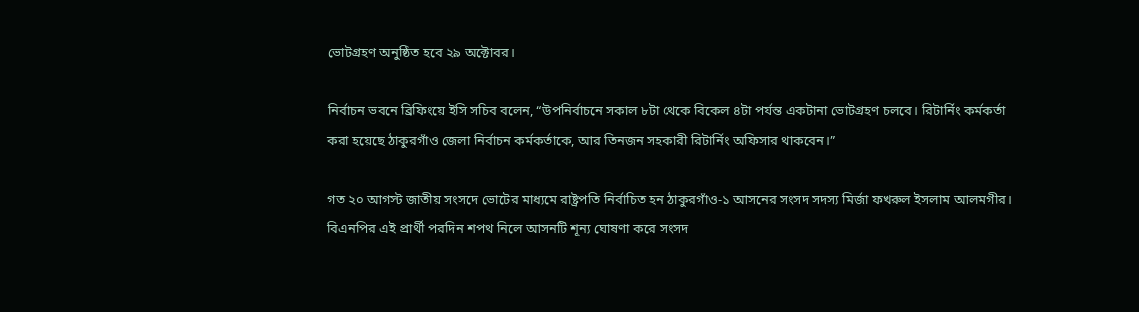ভোটগ্রহণ অনুষ্ঠিত হবে ২৯ অক্টোবর।

নির্বাচন ভবনে ব্রিফিংয়ে ইসি সচিব বলেন, “উপনির্বাচনে সকাল ৮টা থেকে বিকেল ৪টা পর্যন্ত একটানা ভোটগ্রহণ চলবে। রিটার্নিং কর্মকর্তা করা হয়েছে ঠাকুরগাঁও জেলা নির্বাচন কর্মকর্তাকে, আর তিনজন সহকারী রিটার্নিং অফিসার থাকবেন।”

গত ২০ আগস্ট জাতীয় সংসদে ভোটের মাধ্যমে রাষ্ট্রপতি নির্বাচিত হন ঠাকুরগাঁও-১ আসনের সংসদ সদস্য মির্জা ফখরুল ইসলাম আলমগীর। বিএনপির এই প্রার্থী পরদিন শপথ নিলে আসনটি শূন্য ঘোষণা করে সংসদ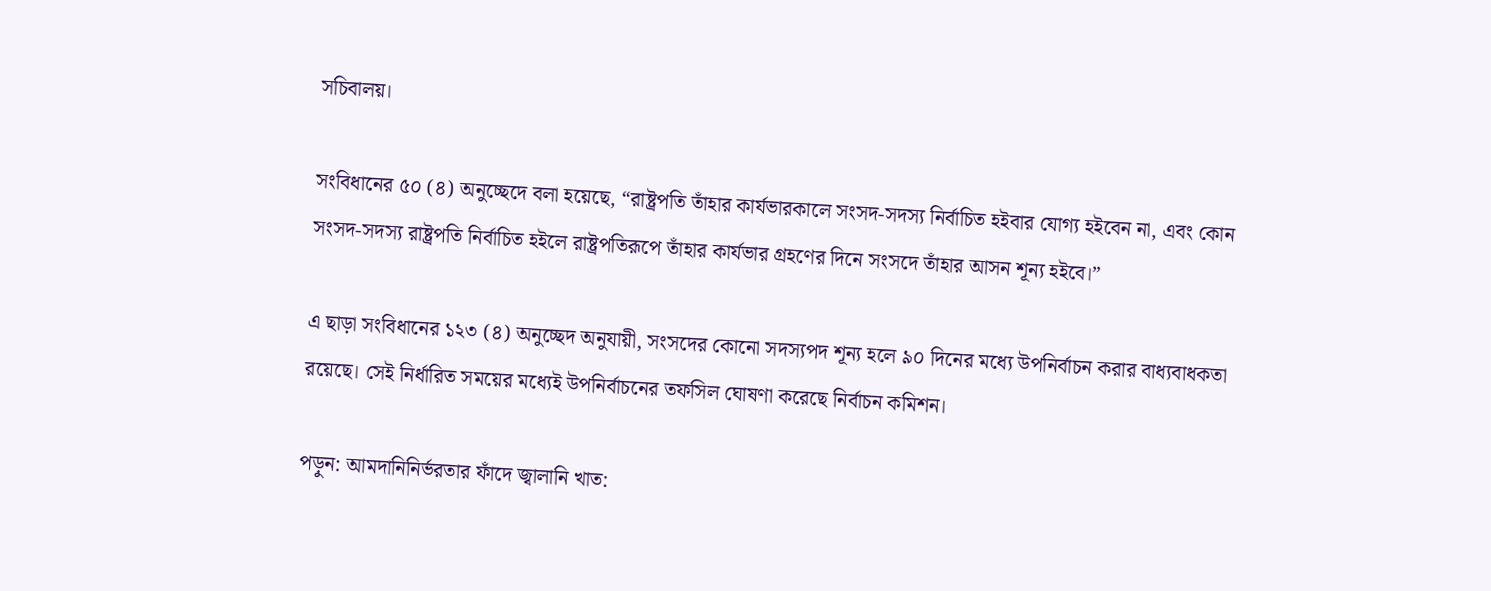সচিবালয়।

সংবিধানের ৫০ (৪) অনুচ্ছেদে বলা হয়েছে, “রাষ্ট্রপতি তাঁহার কার্যভারকালে সংসদ-সদস্য নির্বাচিত হইবার যোগ্য হইবেন না, এবং কোন সংসদ-সদস্য রাষ্ট্রপতি নির্বাচিত হইলে রাষ্ট্রপতিরূপে তাঁহার কার্যভার গ্রহণের দিনে সংসদে তাঁহার আসন শূন্য হইবে।”

এ ছাড়া সংবিধানের ১২৩ (৪) অনুচ্ছেদ অনুযায়ী, সংসদের কোনো সদস্যপদ শূন্য হলে ৯০ দিনের মধ্যে উপনির্বাচন করার বাধ্যবাধকতা রয়েছে। সেই নির্ধারিত সময়ের মধ্যেই উপনির্বাচনের তফসিল ঘোষণা করেছে নির্বাচন কমিশন।

পড়ুন: আমদানিনির্ভরতার ফাঁদে জ্বালানি খাত: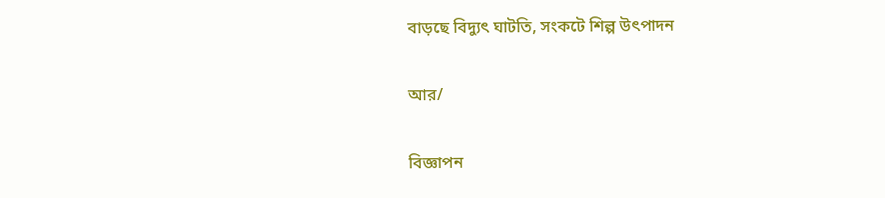বাড়ছে বিদ্যুৎ ঘাটতি, সংকটে শিল্প উৎপাদন

আর/

বিজ্ঞাপন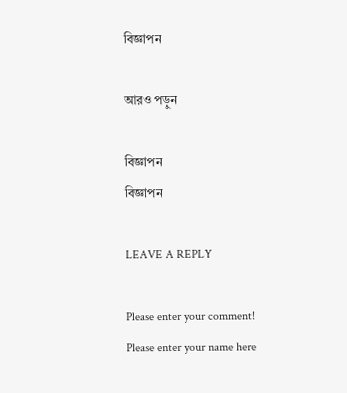বিজ্ঞাপন

আরও পড়ুন

বিজ্ঞাপন
বিজ্ঞাপন

LEAVE A REPLY

Please enter your comment!
Please enter your name here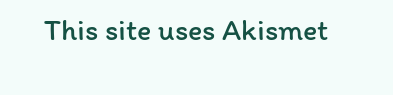This site uses Akismet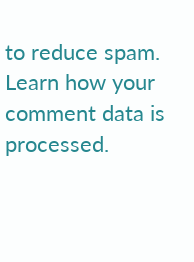to reduce spam. Learn how your comment data is processed.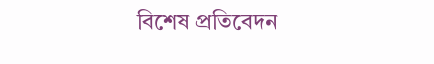বিশেষ প্রতিবেদন